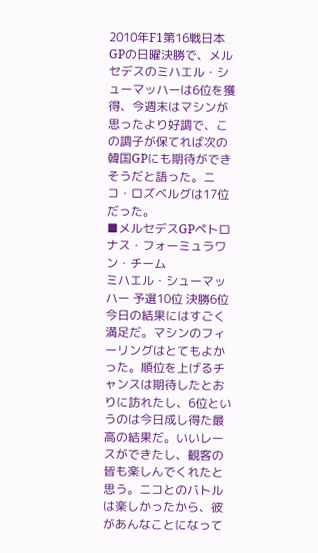2010年F1第16戦日本GPの日曜決勝で、メルセデスのミハエル・シューマッハーは6位を獲得、今週末はマシンが思ったより好調で、この調子が保てれば次の韓国GPにも期待ができそうだと語った。ニコ・ロズベルグは17位だった。
■メルセデスGPペトロナス・フォーミュラワン・チーム
ミハエル・シューマッハー 予選10位 決勝6位
今日の結果にはすごく満足だ。マシンのフィーリングはとてもよかった。順位を上げるチャンスは期待したとおりに訪れたし、6位というのは今日成し得た最高の結果だ。いいレースができたし、観客の皆も楽しんでくれたと思う。ニコとのバトルは楽しかったから、彼があんなことになって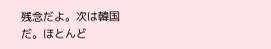残念だよ。次は韓国だ。ほとんど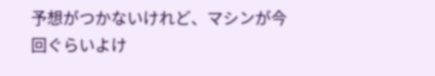予想がつかないけれど、マシンが今回ぐらいよけ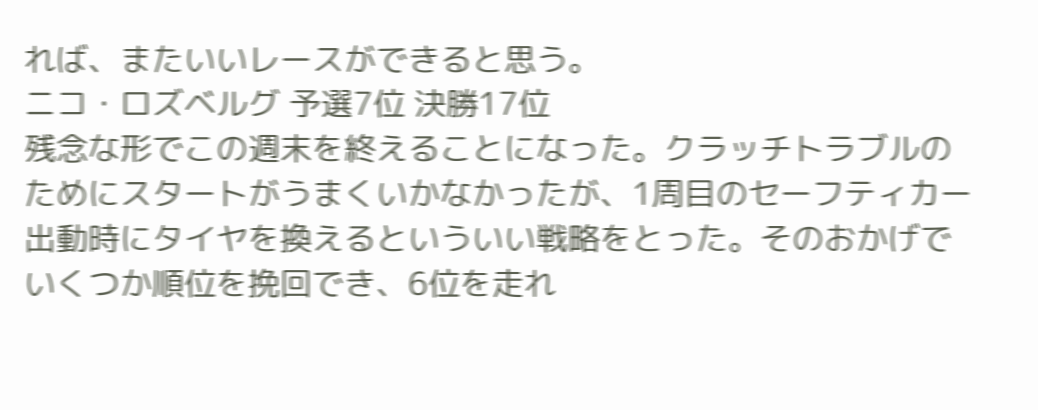れば、またいいレースができると思う。
ニコ・ロズベルグ 予選7位 決勝17位
残念な形でこの週末を終えることになった。クラッチトラブルのためにスタートがうまくいかなかったが、1周目のセーフティカー出動時にタイヤを換えるといういい戦略をとった。そのおかげでいくつか順位を挽回でき、6位を走れ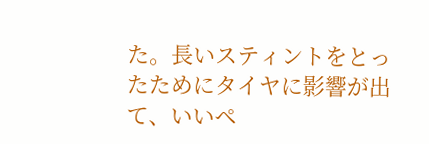た。長いスティントをとったためにタイヤに影響が出て、いいペ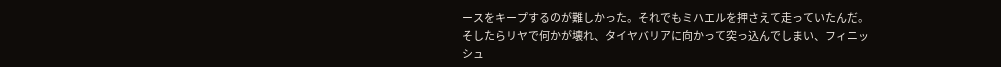ースをキープするのが難しかった。それでもミハエルを押さえて走っていたんだ。そしたらリヤで何かが壊れ、タイヤバリアに向かって突っ込んでしまい、フィニッシュ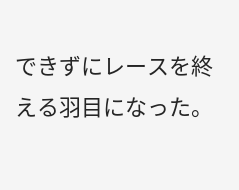できずにレースを終える羽目になった。